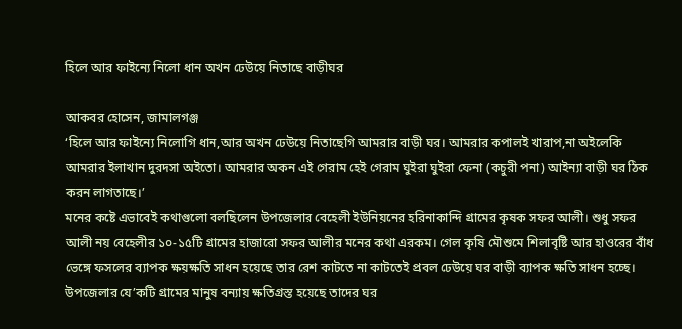হিলে আর ফাইন্যে নিলো ধান অখন ঢেউয়ে নিতাছে বাড়ীঘর

আকবর হোসেন, জামালগঞ্জ
‘হিলে আর ফাইন্যে নিলোগি ধান,আর অখন ঢেউয়ে নিতাছেগি আমরার বাড়ী ঘর। আমরার কপালই খারাপ,না অইলেকি আমরার ইলাখান দুরদসা অইতো। আমরার অকন এই গেরাম হেই গেরাম ঘুইরা ঘুইরা ফেনা (কচুরী পনা) আইন্যা বাড়ী ঘর ঠিক করন লাগতাছে।’
মনের কষ্টে এভাবেই কথাগুলো বলছিলেন উপজেলার বেহেলী ইউনিয়নের হরিনাকান্দি গ্রামের কৃষক সফর আলী। শুধু সফর আলী নয় বেহেলীর ১০-১৫টি গ্রামের হাজারো সফর আলীর মনের কথা এরকম। গেল কৃষি মৌশুমে শিলাবৃষ্টি আর হাওরের বাঁধ ভেঙ্গে ফসলের ব্যাপক ক্ষয়ক্ষতি সাধন হয়েছে তার রেশ কাটতে না কাটতেই প্রবল ঢেউয়ে ঘর বাড়ী ব্যাপক ক্ষতি সাধন হচ্ছে। উপজেলার যে’কটি গ্রামের মানুষ বন্যায় ক্ষতিগ্রস্ত হয়েছে তাদের ঘর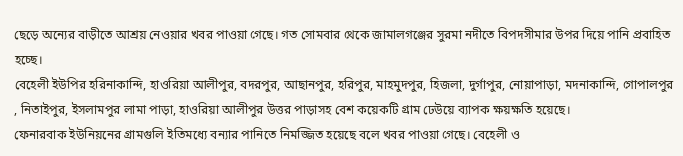ছেড়ে অন্যের বাড়ীতে আশ্রয় নেওয়ার খবর পাওয়া গেছে। গত সোমবার থেকে জামালগঞ্জের সুরমা নদীতে বিপদসীমার উপর দিয়ে পানি প্রবাহিত হচ্ছে।
বেহেলী ইউপির হরিনাকান্দি, হাওরিয়া আলীপুর, বদরপুর, আছানপুর, হরিপুর, মাহমুদপুর, হিজলা, দুর্গাপুর, নোয়াপাড়া, মদনাকান্দি, গোপালপুর , নিতাইপুর, ইসলামপুর লামা পাড়া, হাওরিয়া আলীপুর উত্তর পাড়াসহ বেশ কয়েকটি গ্রাম ঢেউয়ে ব্যাপক ক্ষয়ক্ষতি হয়েছে।
ফেনারবাক ইউনিয়নের গ্রামগুলি ইতিমধ্যে বন্যার পানিতে নিমজ্জিত হয়েছে বলে খবর পাওয়া গেছে। বেহেলী ও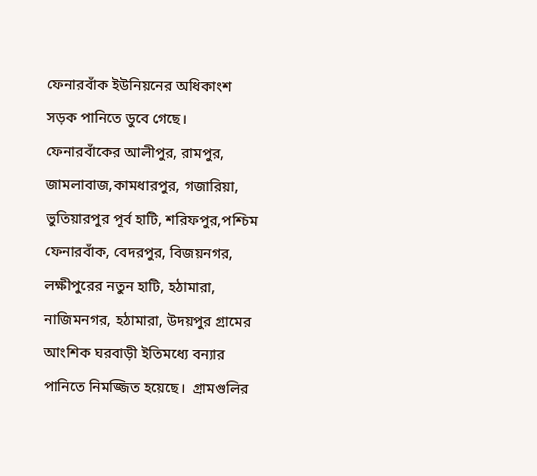ফেনারবাঁক ইউনিয়নের অধিকাংশ সড়ক পানিতে ডুবে গেছে।  ফেনারবাঁকের আলীপুর, রামপুর, জামলাবাজ,কামধারপুর, গজারিয়া, ভুতিয়ারপুর পূর্ব হাটি, শরিফপুর,পশ্চিম ফেনারবাঁক, বেদরপুর, বিজয়নগর, লক্ষীপুরের নতুন হাটি, হঠামারা, নাজিমনগর, হঠামারা, উদয়পুর গ্রামের আংশিক ঘরবাড়ী ইতিমধ্যে বন্যার পানিতে নিমজ্জিত হয়েছে।  গ্রামগুলির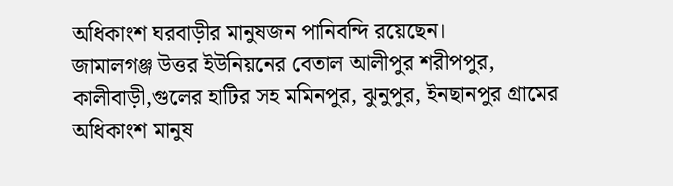অধিকাংশ ঘরবাড়ীর মানুষজন পানিবন্দি রয়েছেন।
জামালগঞ্জ উত্তর ইউনিয়নের বেতাল আলীপুর শরীপপুর, কালীবাড়ী,গুলের হাটির সহ মমিনপুর, ঝুনুপুর, ইনছানপুর গ্রামের অধিকাংশ মানুষ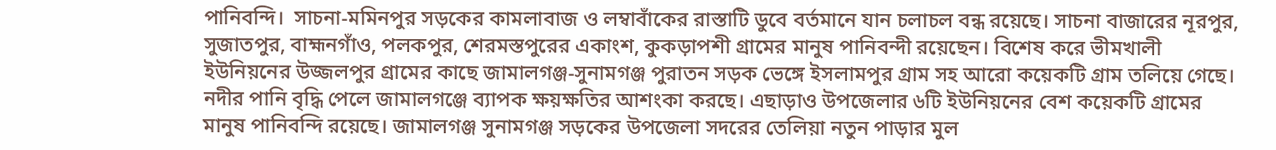পানিবন্দি।  সাচনা-মমিনপুর সড়কের কামলাবাজ ও লম্বাবাঁকের রাস্তাটি ডুবে বর্তমানে যান চলাচল বন্ধ রয়েছে। সাচনা বাজারের নূরপুর, সুজাতপুর, বাহ্মনগাঁও, পলকপুর, শেরমস্তপুরের একাংশ, কুকড়াপশী গ্রামের মানুষ পানিবন্দী রয়েছেন। বিশেষ করে ভীমখালী ইউনিয়নের উজ্জলপুর গ্রামের কাছে জামালগঞ্জ-সুনামগঞ্জ পুরাতন সড়ক ভেঙ্গে ইসলামপুর গ্রাম সহ আরো কয়েকটি গ্রাম তলিয়ে গেছে। নদীর পানি বৃদ্ধি পেলে জামালগঞ্জে ব্যাপক ক্ষয়ক্ষতির আশংকা করছে। এছাড়াও উপজেলার ৬টি ইউনিয়নের বেশ কয়েকটি গ্রামের মানুষ পানিবন্দি রয়েছে। জামালগঞ্জ সুনামগঞ্জ সড়কের উপজেলা সদরের তেলিয়া নতুন পাড়ার মুল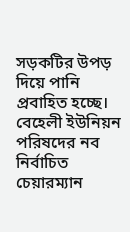সড়কটির উপড় দিয়ে পানি প্রবাহিত হচ্ছে।
বেহেলী ইউনিয়ন পরিষদের নব নির্বাচিত চেয়ারম্যান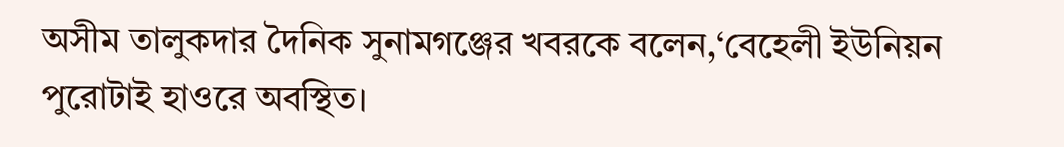অসীম তালুকদার দৈনিক সুনামগঞ্জের খবরকে বলেন,‘বেহেলী ইউনিয়ন পুরোটাই হাওরে অবস্থিত।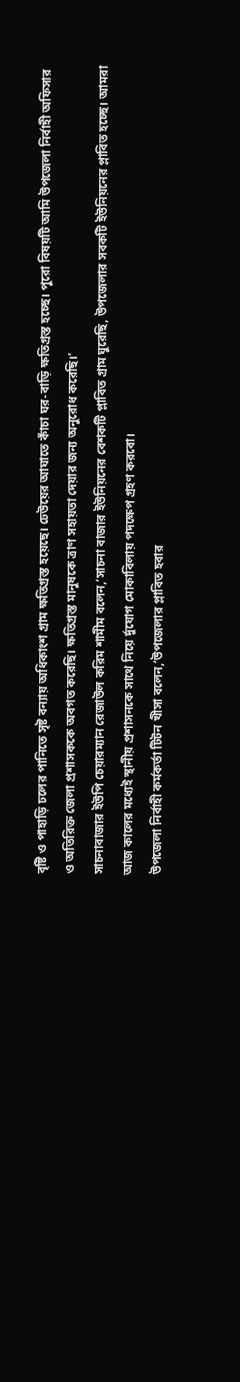বৃষ্টি ও পাহাড়ি ঢলের পানিতে সৃষ্ট বন্যায় অধিকাংশ গ্রাম ক্ষতিগ্রস্ত হয়েছে। ঢেউয়ের আঘাতে কাঁচা ঘর-বাড়ি ক্ষতিগ্রস্ত হচ্ছে। পুরো বিষয়টি আমি উপজেলা নির্বাহী অফিসার ও অতিরিক্ত জেলা প্রশাসককে অবগত করেছি। ক্ষতিগ্রস্ত মানুষকে ত্রাণ সহায়তা দেয়ার জন্য অনুরোধ করেছি।’
সাচনাবাজার ইউপি চেয়ারম্যান রেজাউল করিম শামীম বলেন,‘সাচনা বাজার ইউনিয়নের বেশকটি প্লাবিত গ্রাম ঘুরেছি, উপজেলার সবকটি ইউনিয়নের প্লাবিত হচ্ছে। আমরা আজ কালের মধ্যেই স্থানীয় প্রশাসনকে সাথে নিয়ে র্দুযোগ মোকাবিলায় পদক্ষেপ গ্রহণ করবো।
উপজেলা নির্বাহী কর্মকর্তা টিটন খীসা বলেন,‘উপজেলার প্লাবিত হবার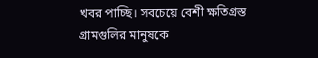খবর পাচ্ছি। সবচেয়ে বেশী ক্ষতিগ্রস্ত গ্রামগুলির মানুষকে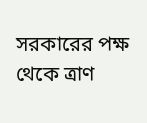সরকারের পক্ষ থেকে ত্রাণ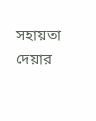সহায়তা দেয়ার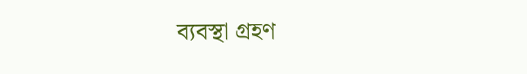ব্যবস্থা গ্রহণ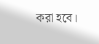করা হবে।